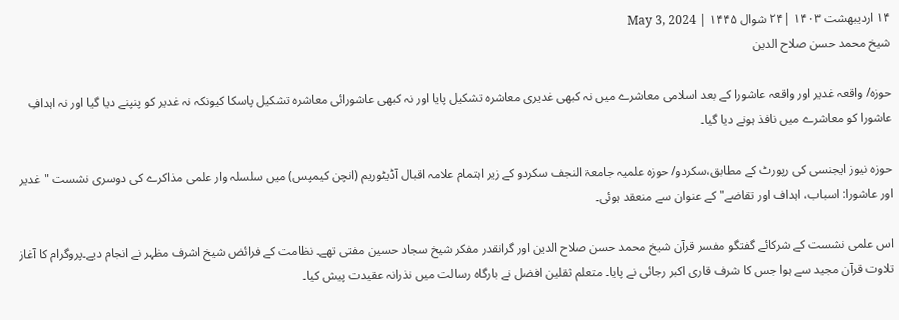۱۴ اردیبهشت ۱۴۰۳ |۲۴ شوال ۱۴۴۵ | May 3, 2024
شیخ محمد حسن صلاح الدین

حوزہ/ واقعہ غدیر اور واقعہ عاشورا کے بعد اسلامی معاشرے میں نہ کبھی غدیری معاشرہ تشکیل پایا اور نہ کبھی عاشورائی معاشرہ تشکیل پاسکا کیونکہ نہ غدیر کو پنپنے دیا گیا اور نہ اہدافِ عاشورا کو معاشرے میں نافذ ہونے دیا گیا۔

حوزہ نیوز ایجنسی کی رپورٹ کے مطابق،سکردو/ حوزہ علمیہ جامعۃ النجف سکردو کے زیر اہتمام علامہ اقبال آڈیٹوریم (انچن کیمپس) میں سلسلہ وار علمی مذاکرے کی دوسری نشست "غدیر اور عاشورا: اسباب، اہداف اور تقاضے" کے عنوان سے منعقد ہوئی۔

اس علمی نشست کے شرکائے گفتگو مفسر قرآن شیخ محمد حسن صلاح الدین اور گرانقدر مفکر شیخ سجاد حسین مفتی تھے۔ نظامت کے فرائض شیخ اشرف مظہر نے انجام دیے۔پروگرام کا آغاز تلاوت قرآن مجید سے ہوا جس کا شرف قاری اکبر رجائی نے پایا۔ متعلم ثقلین افضل نے بارگاہ رسالت میں نذرانہ عقیدت پیش کیا۔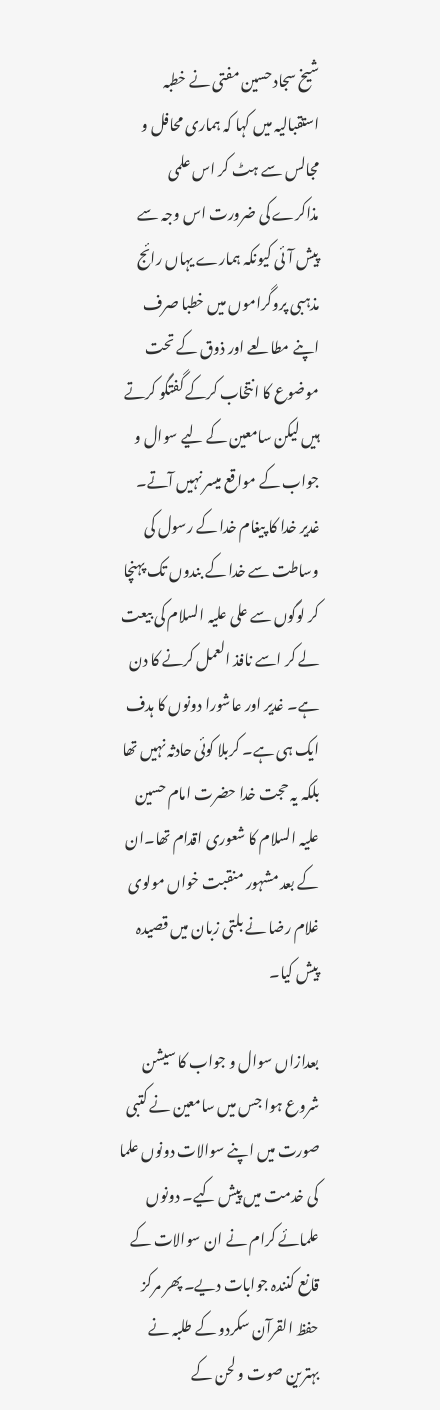شیخ سجاد حسین مفتی نے خطبہ استقبالیہ میں کہا کہ ہماری محافل و مجالس سے ہٹ کر اس علمی مذاکرے کی ضرورت اس وجہ سے پیش آئی کیونکہ ہمارے یہاں رائج مذہبی پروگراموں میں خطبا صرف اپنے مطالعے اور ذوق کے تحت موضوع کا انتخاب کرکے گفتگو کرتے ہیں لیکن سامعین کے لیے سوال و جواب کے مواقع میسر نہیں آتے۔ غدیر خدا کا پیغام خدا کے رسول کی وساطت سے خدا کے بندوں تک پہنچا کر لوگوں سے علی علیہ السلام کی بیعت لے کر اسے نافذ العمل کرنے کا دن ہے۔ غدیر اور عاشورا دونوں کا ہدف ایک ہی ہے۔ کربلا کوئی حادثہ نہیں تھا بلکہ یہ حجت خدا حضرت امام حسین علیہ السلام کا شعوری اقدام تھا۔ان کے بعد مشہور منقبت خواں مولوی غلام رضا نے بلتی زبان میں قصیدہ پیش کیا۔

بعدازاں سوال و جواب کا سیشن شروع ہوا جس میں سامعین نے کتبی صورت میں اپنے سوالات دونوں علما کی خدمت میں پیش کیے۔ دونوں علمائے کرام نے ان سوالات کے قانع کنندہ جوابات دیے۔ پھر مرکز حفظ القرآن سکردو کے طلبہ نے بہترین صوت و لحن کے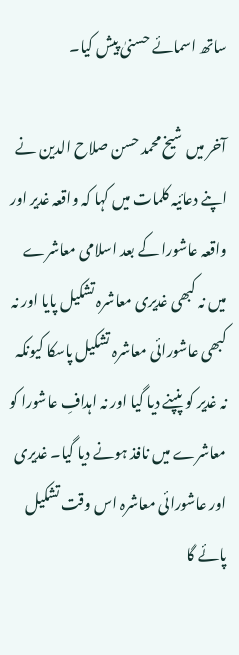ساتھ اسمائے حسنیٰ پیش کیا۔

آخر میں شیخ محمد حسن صلاح الدین نے اپنے دعائیہ کلمات میں کہا کہ واقعہ غدیر اور واقعہ عاشورا کے بعد اسلامی معاشرے میں نہ کبھی غدیری معاشرہ تشکیل پایا اور نہ کبھی عاشورائی معاشرہ تشکیل پاسکا کیونکہ نہ غدیر کو پنپنے دیا گیا اور نہ اہدافِ عاشورا کو معاشرے میں نافذ ہونے دیا گیا۔ غدیری اور عاشورائی معاشرہ اس وقت تشکیل پائے گا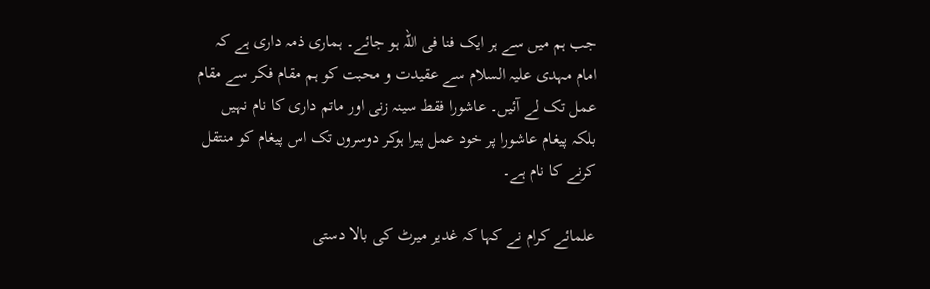جب ہم میں سے ہر ایک فنا فی اللہ ہو جائے۔ ہماری ذمہ داری ہے کہ امام مہدی علیہ السلام سے عقیدت و محبت کو ہم مقام فکر سے مقام عمل تک لے آئیں۔ عاشورا فقط سینہ زنی اور ماتم داری کا نام نہیں بلکہ پیغام عاشورا پر خود عمل پیرا ہوکر دوسروں تک اس پیغام کو منتقل کرنے کا نام ہے۔

علمائے کرام نے کہا کہ غدیر میرٹ کی بالا دستی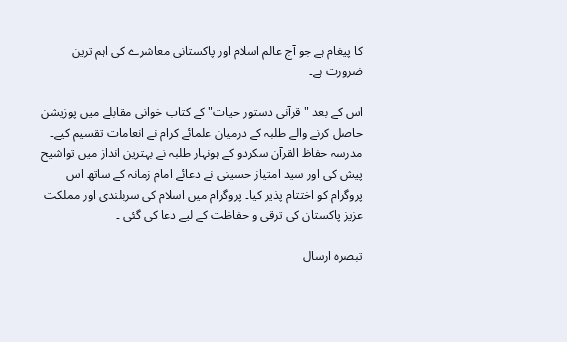کا پیغام ہے جو آج عالم اسلام اور پاکستانی معاشرے کی اہم ترین ضرورت ہے۔

اس کے بعد "قرآنی دستور حیات" کے کتاب خوانی مقابلے میں پوزیشن حاصل کرنے والے طلبہ کے درمیان علمائے کرام نے انعامات تقسیم کیے۔ مدرسہ حفاظ القرآن سکردو کے ہونہار طلبہ نے بہترین انداز میں تواشیح پیش کی اور سید امتیاز حسینی نے دعائے امام زمانہ کے ساتھ اس پروگرام کو اختتام پذیر کیا۔ پروگرام میں اسلام کی سربلندی اور مملکت عزیز پاکستان کی ترقی و حفاظت کے لیے دعا کی گئی ۔

تبصرہ ارسال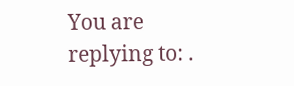You are replying to: .